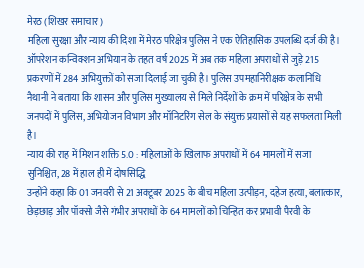मेरठ (शिखर समाचार)
महिला सुरक्षा और न्याय की दिशा में मेरठ परिक्षेत्र पुलिस ने एक ऐतिहासिक उपलब्धि दर्ज की है। ऑपरेशन कन्विक्शन अभियान के तहत वर्ष 2025 में अब तक महिला अपराधों से जुड़े 215 प्रकरणों में 284 अभियुक्तों को सजा दिलाई जा चुकी है। पुलिस उपमहानिरीक्षक कलानिधि नैथानी ने बताया कि शासन और पुलिस मुख्यालय से मिले निर्देशों के क्रम में परिक्षेत्र के सभी जनपदों में पुलिस, अभियोजन विभाग और मॉनिटरिंग सेल के संयुक्त प्रयासों से यह सफलता मिली है।
न्याय की राह में मिशन शक्ति 5.0 : महिलाओं के खिलाफ अपराधों में 64 मामलों में सजा सुनिश्चित, 28 में हाल ही में दोषसिद्धि
उन्होंने कहा कि 01 जनवरी से 21 अक्टूबर 2025 के बीच महिला उत्पीड़न, दहेज हत्या, बलात्कार, छेड़छाड़ और पॉक्सो जैसे गंभीर अपराधों के 64 मामलों को चिन्हित कर प्रभावी पैरवी के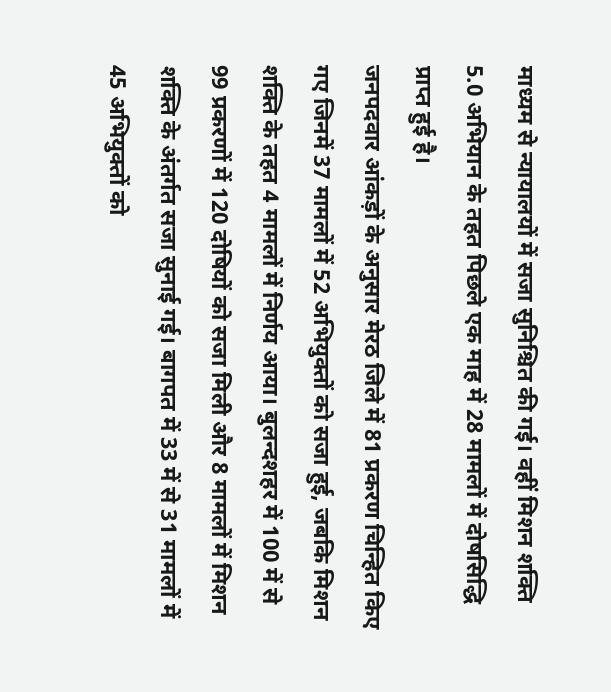माध्यम से न्यायालयों में सजा सुनिश्चित की गई। वहीं मिशन शक्ति 5.0 अभियान के तहत पिछले एक माह में 28 मामलों में दोषसिद्धि प्राप्त हुई है।
जनपदवार आंकड़ों के अनुसार मेरठ जिले में 81 प्रकरण चिन्हित किए गए जिनमें 37 मामलों में 52 अभियुक्तों को सजा हुई, जबकि मिशन शक्ति के तहत 4 मामलों में निर्णय आया। बुलन्दशहर में 100 में से 99 प्रकरणों में 120 दोषियों को सजा मिली और 8 मामलों में मिशन शक्ति के अंतर्गत सजा सुनाई गई। बागपत में 33 में से 31 मामलों में 45 अभियुक्तों को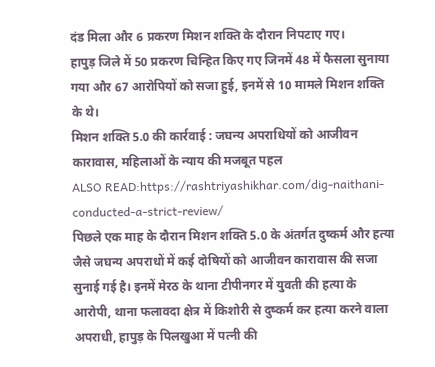दंड मिला और 6 प्रकरण मिशन शक्ति के दौरान निपटाए गए।
हापुड़ जिले में 50 प्रकरण चिन्हित किए गए जिनमें 48 में फैसला सुनाया गया और 67 आरोपियों को सजा हुई, इनमें से 10 मामले मिशन शक्ति के थे।
मिशन शक्ति 5.0 की कार्रवाई : जघन्य अपराधियों को आजीवन कारावास, महिलाओं के न्याय की मजबूत पहल
ALSO READ:https://rashtriyashikhar.com/dig-naithani-conducted-a-strict-review/
पिछले एक माह के दौरान मिशन शक्ति 5.0 के अंतर्गत दुष्कर्म और हत्या जैसे जघन्य अपराधों में कई दोषियों को आजीवन कारावास की सजा सुनाई गई है। इनमें मेरठ के थाना टीपीनगर में युवती की हत्या के आरोपी, थाना फलावदा क्षेत्र में किशोरी से दुष्कर्म कर हत्या करने वाला अपराधी, हापुड़ के पिलखुआ में पत्नी की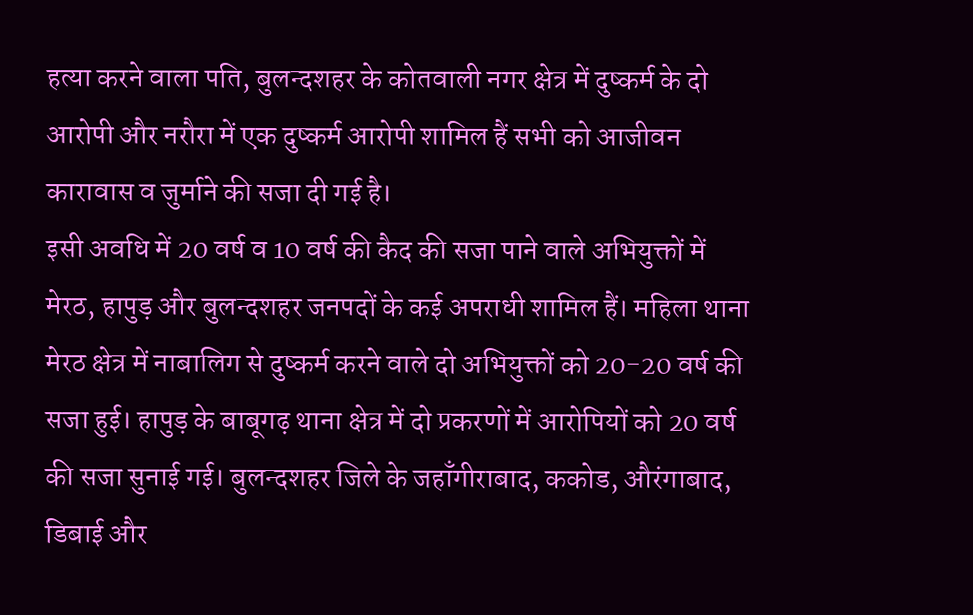हत्या करने वाला पति, बुलन्दशहर के कोतवाली नगर क्षेत्र में दुष्कर्म के दो आरोपी और नरौरा में एक दुष्कर्म आरोपी शामिल हैं सभी को आजीवन कारावास व जुर्माने की सजा दी गई है।
इसी अवधि में 20 वर्ष व 10 वर्ष की कैद की सजा पाने वाले अभियुक्तों में मेरठ, हापुड़ और बुलन्दशहर जनपदों के कई अपराधी शामिल हैं। महिला थाना मेरठ क्षेत्र में नाबालिग से दुष्कर्म करने वाले दो अभियुक्तों को 20-20 वर्ष की सजा हुई। हापुड़ के बाबूगढ़ थाना क्षेत्र में दो प्रकरणों में आरोपियों को 20 वर्ष की सजा सुनाई गई। बुलन्दशहर जिले के जहाँगीराबाद, ककोड, औरंगाबाद, डिबाई और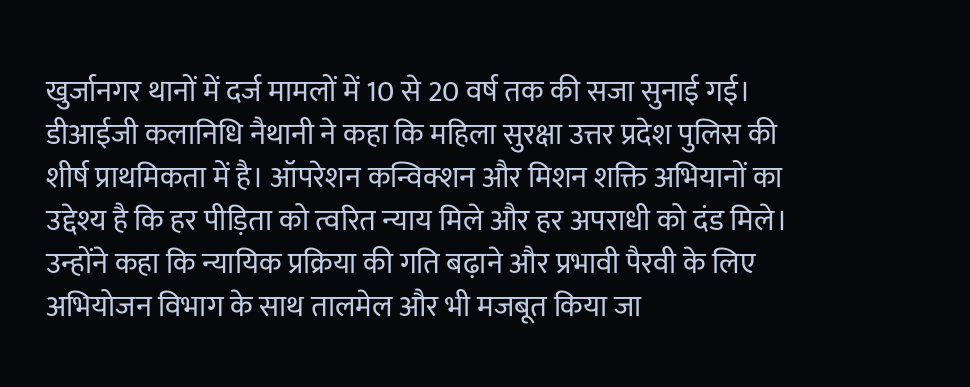खुर्जानगर थानों में दर्ज मामलों में 10 से 20 वर्ष तक की सजा सुनाई गई। डीआईजी कलानिधि नैथानी ने कहा कि महिला सुरक्षा उत्तर प्रदेश पुलिस की शीर्ष प्राथमिकता में है। ऑपरेशन कन्विक्शन और मिशन शक्ति अभियानों का उद्देश्य है कि हर पीड़िता को त्वरित न्याय मिले और हर अपराधी को दंड मिले। उन्होंने कहा कि न्यायिक प्रक्रिया की गति बढ़ाने और प्रभावी पैरवी के लिए अभियोजन विभाग के साथ तालमेल और भी मजबूत किया जा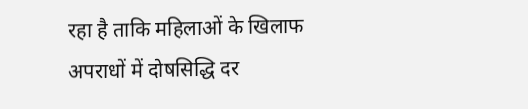रहा है ताकि महिलाओं के खिलाफ अपराधों में दोषसिद्धि दर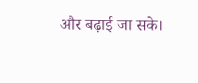और बढ़ाई जा सके।